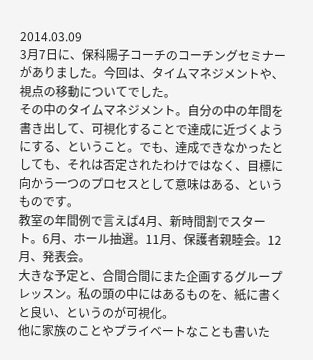2014.03.09
3月7日に、保科陽子コーチのコーチングセミナーがありました。今回は、タイムマネジメントや、視点の移動についてでした。
その中のタイムマネジメント。自分の中の年間を書き出して、可視化することで達成に近づくようにする、ということ。でも、達成できなかったとしても、それは否定されたわけではなく、目標に向かう一つのプロセスとして意味はある、というものです。
教室の年間例で言えば4月、新時間割でスタート。6月、ホール抽選。11月、保護者親睦会。12月、発表会。
大きな予定と、合間合間にまた企画するグループレッスン。私の頭の中にはあるものを、紙に書くと良い、というのが可視化。
他に家族のことやプライベートなことも書いた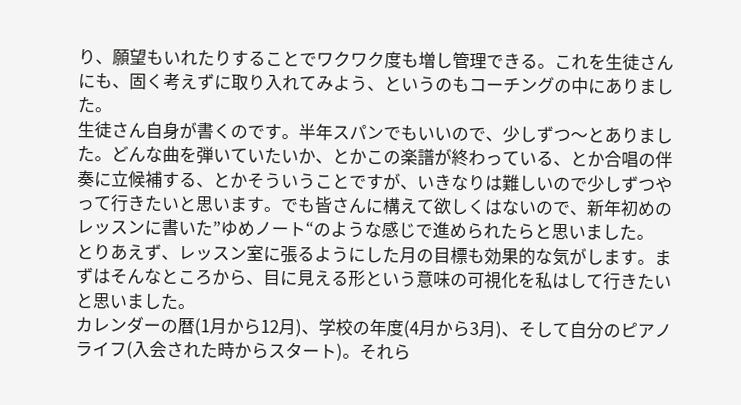り、願望もいれたりすることでワクワク度も増し管理できる。これを生徒さんにも、固く考えずに取り入れてみよう、というのもコーチングの中にありました。
生徒さん自身が書くのです。半年スパンでもいいので、少しずつ〜とありました。どんな曲を弾いていたいか、とかこの楽譜が終わっている、とか合唱の伴奏に立候補する、とかそういうことですが、いきなりは難しいので少しずつやって行きたいと思います。でも皆さんに構えて欲しくはないので、新年初めのレッスンに書いた”ゆめノート“のような感じで進められたらと思いました。
とりあえず、レッスン室に張るようにした月の目標も効果的な気がします。まずはそんなところから、目に見える形という意味の可視化を私はして行きたいと思いました。
カレンダーの暦(1月から12月)、学校の年度(4月から3月)、そして自分のピアノライフ(入会された時からスタート)。それら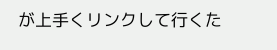が上手くリンクして行くた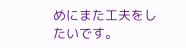めにまた工夫をしたいです。